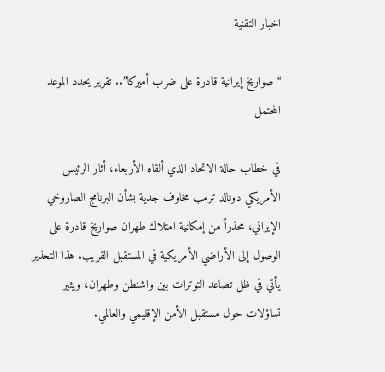اخبار التقنية

“صواريخ إيرانية قادرة على ضرب أميركا”.. تقرير يحدد الموعد المحتمل

في خطاب حالة الاتحاد الذي ألقاه الأربعاء، أثار الرئيس الأمريكي دونالد ترمب مخاوف جدية بشأن البرنامج الصاروخي الإيراني، محذراً من إمكانية امتلاك طهران صواريخ قادرة على الوصول إلى الأراضي الأمريكية في المستقبل القريب. هذا التحذير يأتي في ظل تصاعد التوترات بين واشنطن وطهران، ويثير تساؤلات حول مستقبل الأمن الإقليمي والعالمي.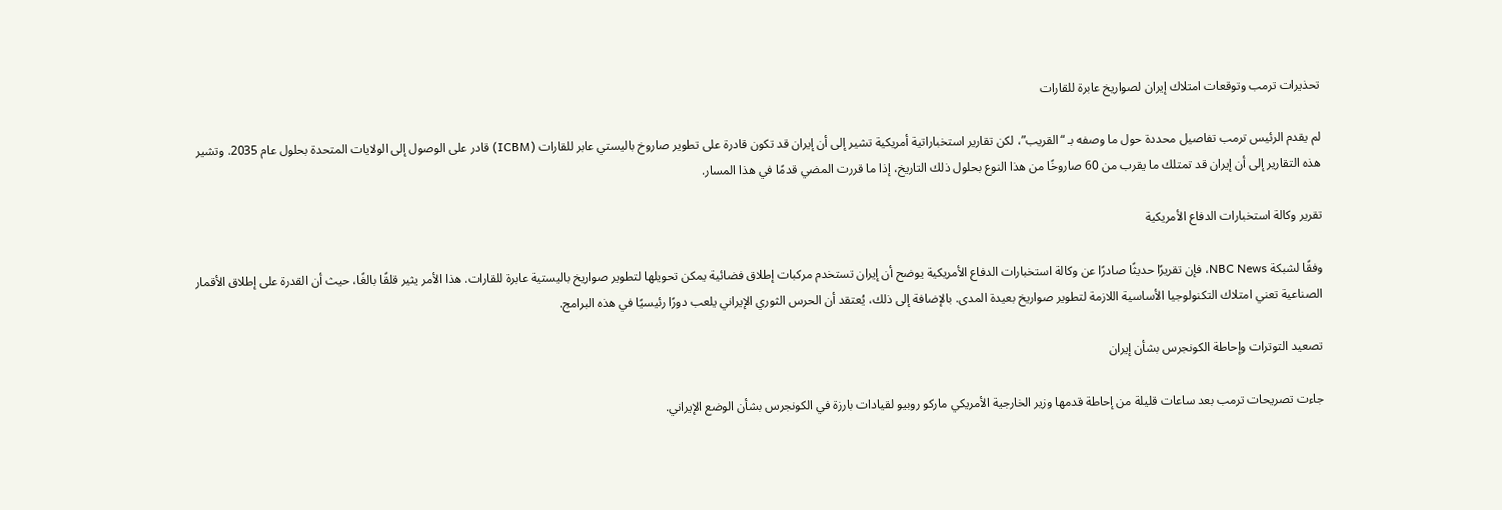تحذيرات ترمب وتوقعات امتلاك إيران لصواريخ عابرة للقارات

لم يقدم الرئيس ترمب تفاصيل محددة حول ما وصفه بـ “القريب”، لكن تقارير استخباراتية أمريكية تشير إلى أن إيران قد تكون قادرة على تطوير صاروخ باليستي عابر للقارات (ICBM) قادر على الوصول إلى الولايات المتحدة بحلول عام 2035. وتشير هذه التقارير إلى أن إيران قد تمتلك ما يقرب من 60 صاروخًا من هذا النوع بحلول ذلك التاريخ، إذا ما قررت المضي قدمًا في هذا المسار.

تقرير وكالة استخبارات الدفاع الأمريكية

وفقًا لشبكة NBC News، فإن تقريرًا حديثًا صادرًا عن وكالة استخبارات الدفاع الأمريكية يوضح أن إيران تستخدم مركبات إطلاق فضائية يمكن تحويلها لتطوير صواريخ باليستية عابرة للقارات. هذا الأمر يثير قلقًا بالغًا، حيث أن القدرة على إطلاق الأقمار الصناعية تعني امتلاك التكنولوجيا الأساسية اللازمة لتطوير صواريخ بعيدة المدى. بالإضافة إلى ذلك، يُعتقد أن الحرس الثوري الإيراني يلعب دورًا رئيسيًا في هذه البرامج.

تصعيد التوترات وإحاطة الكونجرس بشأن إيران

جاءت تصريحات ترمب بعد ساعات قليلة من إحاطة قدمها وزير الخارجية الأمريكي ماركو روبيو لقيادات بارزة في الكونجرس بشأن الوضع الإيراني.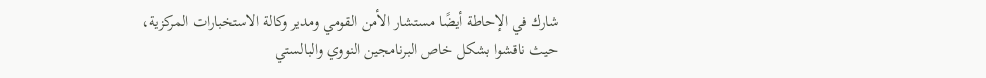شارك في الإحاطة أيضًا مستشار الأمن القومي ومدير وكالة الاستخبارات المركزية، حيث ناقشوا بشكل خاص البرنامجين النووي والبالستي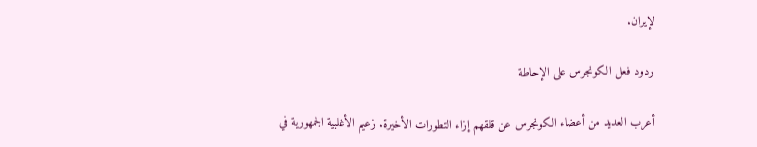لإيران.

ردود فعل الكونجرس على الإحاطة

أعرب العديد من أعضاء الكونجرس عن قلقهم إزاء التطورات الأخيرة. زعيم الأغلبية الجمهورية في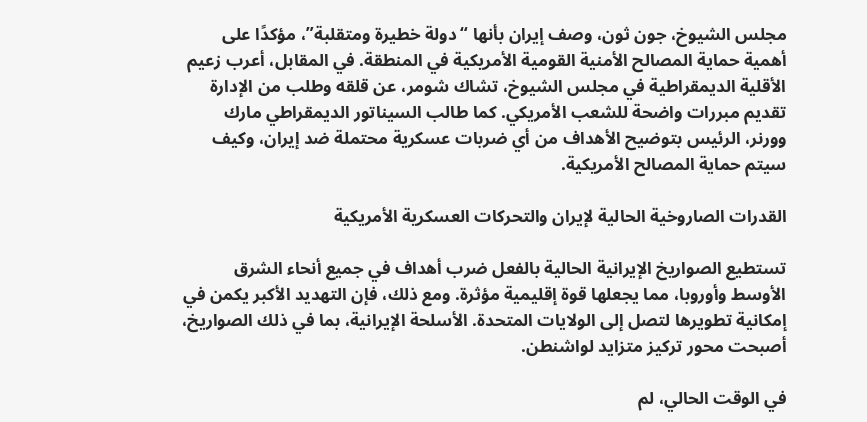مجلس الشيوخ، جون ثون، وصف إيران بأنها “دولة خطيرة ومتقلبة”، مؤكدًا على أهمية حماية المصالح الأمنية القومية الأمريكية في المنطقة. في المقابل، أعرب زعيم الأقلية الديمقراطية في مجلس الشيوخ، تشاك شومر، عن قلقه وطلب من الإدارة تقديم مبررات واضحة للشعب الأمريكي. كما طالب السيناتور الديمقراطي مارك وورنر، الرئيس بتوضيح الأهداف من أي ضربات عسكرية محتملة ضد إيران، وكيف سيتم حماية المصالح الأمريكية.

القدرات الصاروخية الحالية لإيران والتحركات العسكرية الأمريكية

تستطيع الصواريخ الإيرانية الحالية بالفعل ضرب أهداف في جميع أنحاء الشرق الأوسط وأوروبا، مما يجعلها قوة إقليمية مؤثرة. ومع ذلك، فإن التهديد الأكبر يكمن في إمكانية تطويرها لتصل إلى الولايات المتحدة. الأسلحة الإيرانية، بما في ذلك الصواريخ، أصبحت محور تركيز متزايد لواشنطن.

في الوقت الحالي، لم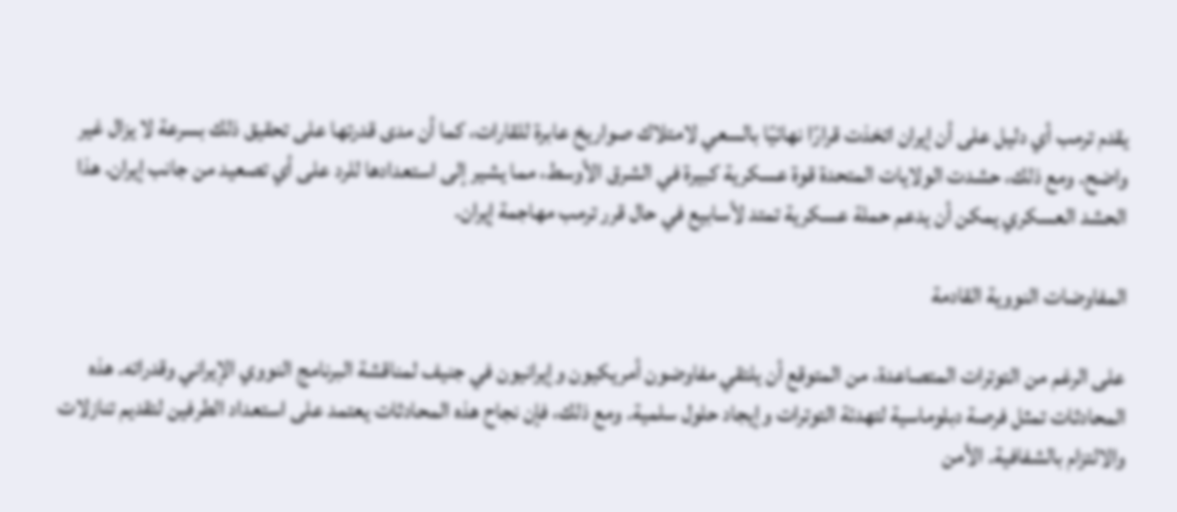يقدم ترمب أي دليل على أن إيران اتخذت قرارًا نهائيًا بالسعي لامتلاك صواريخ عابرة للقارات، كما أن مدى قدرتها على تحقيق ذلك بسرعة لا يزال غير واضح. ومع ذلك، حشدت الولايات المتحدة قوة عسكرية كبيرة في الشرق الأوسط، مما يشير إلى استعدادها للرد على أي تصعيد من جانب إيران. هذا الحشد العسكري يمكن أن يدعم حملة عسكرية تمتد لأسابيع في حال قرر ترمب مهاجمة إيران.

المفاوضات النووية القادمة

على الرغم من التوترات المتصاعدة، من المتوقع أن يلتقي مفاوضون أمريكيون وإيرانيون في جنيف لمناقشة البرنامج النووي الإيراني وقدراته. هذه المحادثات تمثل فرصة دبلوماسية لتهدئة التوترات وإيجاد حلول سلمية. ومع ذلك، فإن نجاح هذه المحادثات يعتمد على استعداد الطرفين لتقديم تنازلات والالتزام بالشفافية. الأمن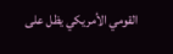القومي الأمريكي يظل على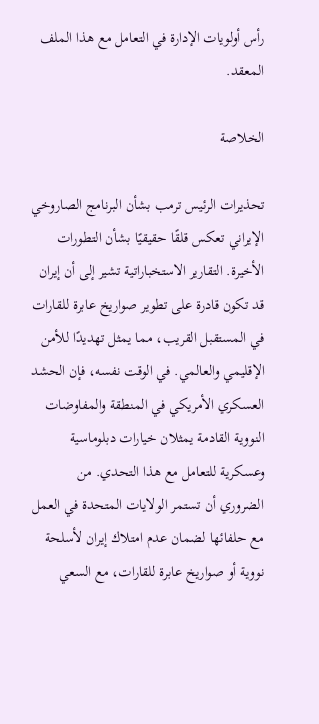رأس أولويات الإدارة في التعامل مع هذا الملف المعقد.

الخلاصة

تحذيرات الرئيس ترمب بشأن البرنامج الصاروخي الإيراني تعكس قلقًا حقيقيًا بشأن التطورات الأخيرة. التقارير الاستخباراتية تشير إلى أن إيران قد تكون قادرة على تطوير صواريخ عابرة للقارات في المستقبل القريب، مما يمثل تهديدًا للأمن الإقليمي والعالمي. في الوقت نفسه، فإن الحشد العسكري الأمريكي في المنطقة والمفاوضات النووية القادمة يمثلان خيارات دبلوماسية وعسكرية للتعامل مع هذا التحدي. من الضروري أن تستمر الولايات المتحدة في العمل مع حلفائها لضمان عدم امتلاك إيران لأسلحة نووية أو صواريخ عابرة للقارات، مع السعي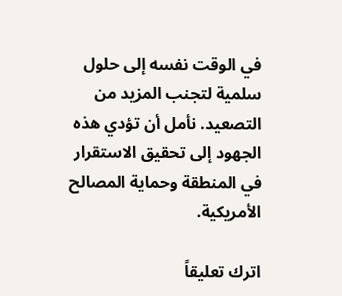في الوقت نفسه إلى حلول سلمية لتجنب المزيد من التصعيد. نأمل أن تؤدي هذه الجهود إلى تحقيق الاستقرار في المنطقة وحماية المصالح الأمريكية.

اترك تعليقاً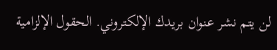لن يتم نشر عنوان بريدك الإلكتروني. الحقول الإلزامية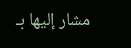مشار إليها بـ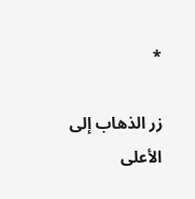*

زر الذهاب إلى الأعلى